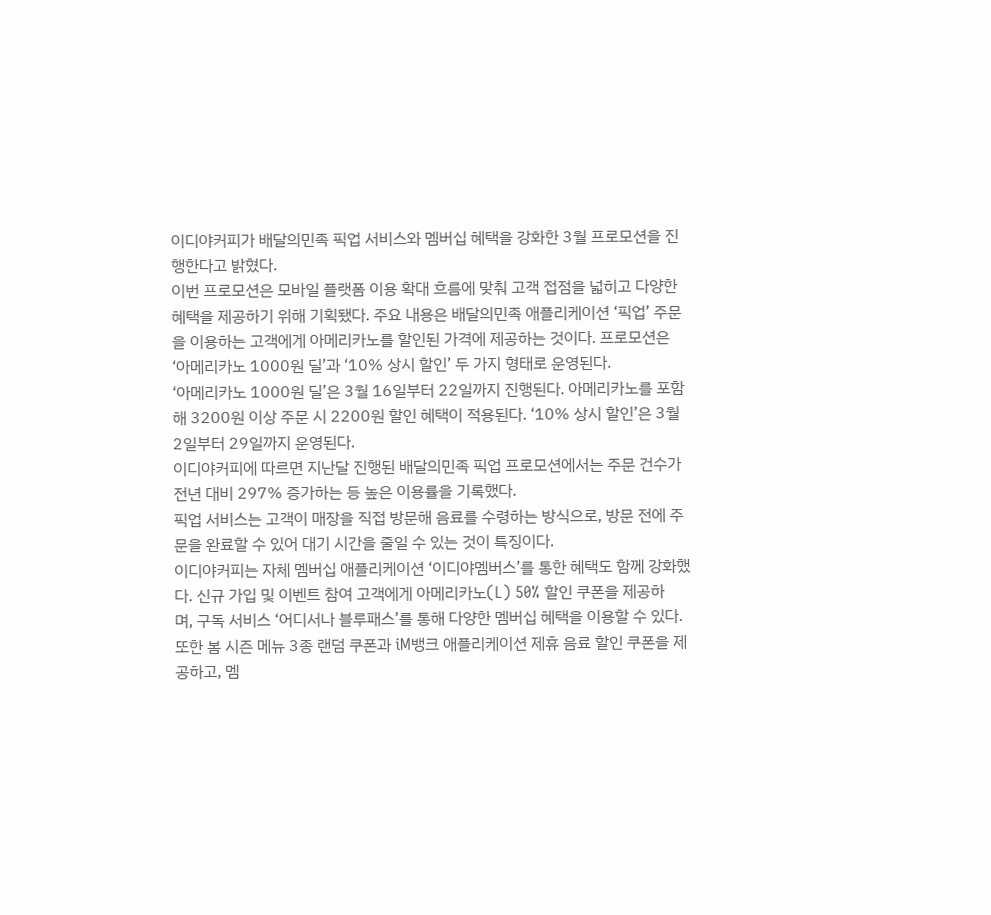이디야커피가 배달의민족 픽업 서비스와 멤버십 혜택을 강화한 3월 프로모션을 진행한다고 밝혔다.
이번 프로모션은 모바일 플랫폼 이용 확대 흐름에 맞춰 고객 접점을 넓히고 다양한 혜택을 제공하기 위해 기획됐다. 주요 내용은 배달의민족 애플리케이션 ‘픽업’ 주문을 이용하는 고객에게 아메리카노를 할인된 가격에 제공하는 것이다. 프로모션은 ‘아메리카노 1000원 딜’과 ‘10% 상시 할인’ 두 가지 형태로 운영된다.
‘아메리카노 1000원 딜’은 3월 16일부터 22일까지 진행된다. 아메리카노를 포함해 3200원 이상 주문 시 2200원 할인 혜택이 적용된다. ‘10% 상시 할인’은 3월 2일부터 29일까지 운영된다.
이디야커피에 따르면 지난달 진행된 배달의민족 픽업 프로모션에서는 주문 건수가 전년 대비 297% 증가하는 등 높은 이용률을 기록했다.
픽업 서비스는 고객이 매장을 직접 방문해 음료를 수령하는 방식으로, 방문 전에 주문을 완료할 수 있어 대기 시간을 줄일 수 있는 것이 특징이다.
이디야커피는 자체 멤버십 애플리케이션 ‘이디야멤버스’를 통한 혜택도 함께 강화했다. 신규 가입 및 이벤트 참여 고객에게 아메리카노(L) 50% 할인 쿠폰을 제공하며, 구독 서비스 ‘어디서나 블루패스’를 통해 다양한 멤버십 혜택을 이용할 수 있다.
또한 봄 시즌 메뉴 3종 랜덤 쿠폰과 iM뱅크 애플리케이션 제휴 음료 할인 쿠폰을 제공하고, 멤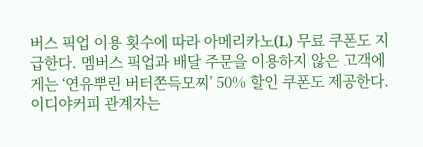버스 픽업 이용 횟수에 따라 아메리카노(L) 무료 쿠폰도 지급한다. 멤버스 픽업과 배달 주문을 이용하지 않은 고객에게는 ‘연유뿌린 버터쫀득모찌’ 50% 할인 쿠폰도 제공한다.
이디야커피 관계자는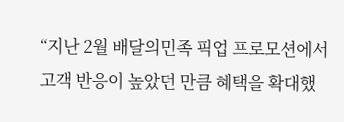“지난 2월 배달의민족 픽업 프로모션에서 고객 반응이 높았던 만큼 혜택을 확대했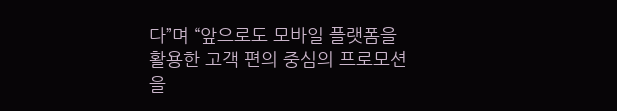다”며 “앞으로도 모바일 플랫폼을 활용한 고객 편의 중심의 프로모션을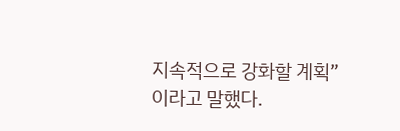지속적으로 강화할 계획”이라고 말했다.